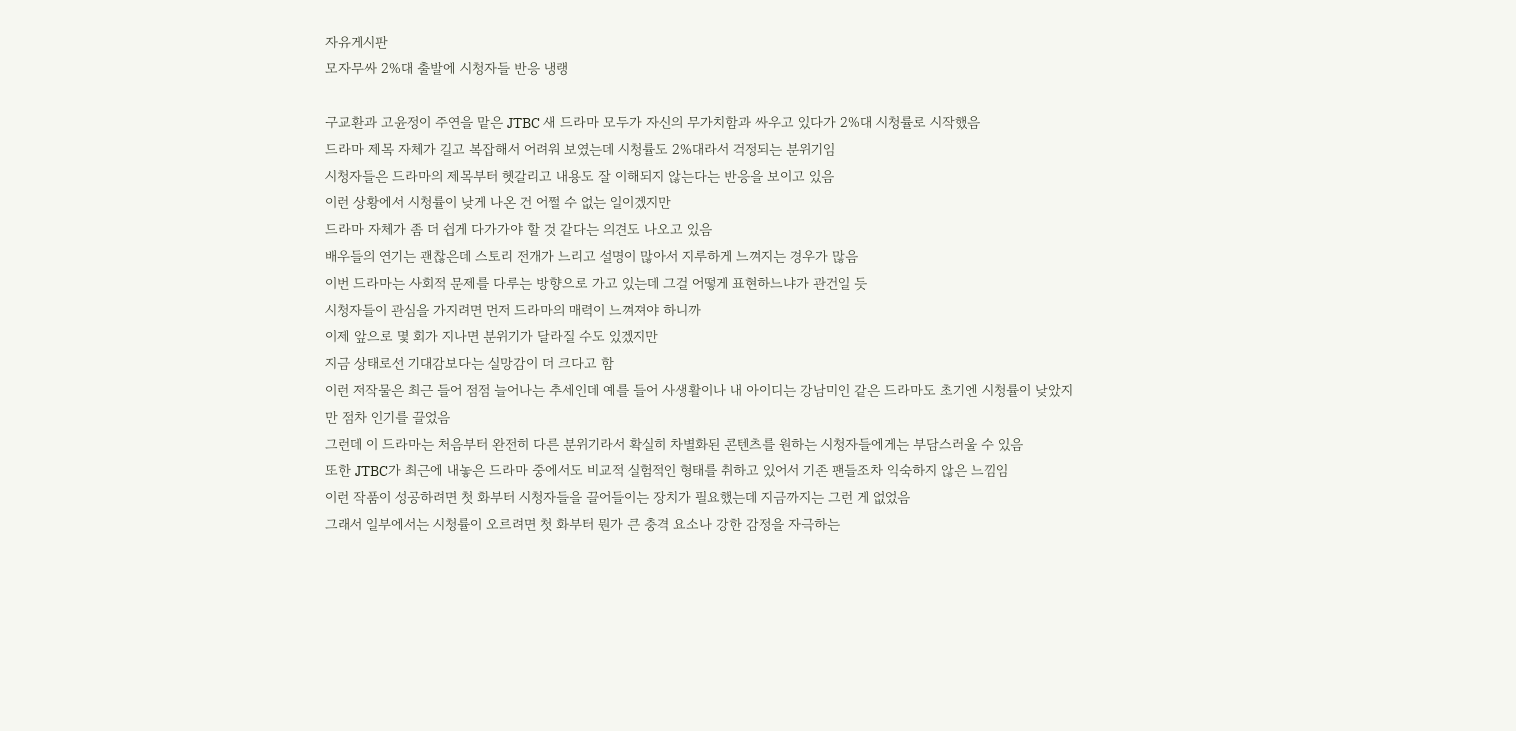자유게시판
모자무싸 2%대 출발에 시청자들 반응 냉랭

구교환과 고윤정이 주연을 맡은 JTBC 새 드라마 모두가 자신의 무가치함과 싸우고 있다가 2%대 시청률로 시작했음
드라마 제목 자체가 길고 복잡해서 어려워 보였는데 시청률도 2%대라서 걱정되는 분위기임
시청자들은 드라마의 제목부터 헷갈리고 내용도 잘 이해되지 않는다는 반응을 보이고 있음
이런 상황에서 시청률이 낮게 나온 건 어쩔 수 없는 일이겠지만
드라마 자체가 좀 더 쉽게 다가가야 할 것 같다는 의견도 나오고 있음
배우들의 연기는 괜찮은데 스토리 전개가 느리고 설명이 많아서 지루하게 느껴지는 경우가 많음
이번 드라마는 사회적 문제를 다루는 방향으로 가고 있는데 그걸 어떻게 표현하느냐가 관건일 듯
시청자들이 관심을 가지려면 먼저 드라마의 매력이 느껴져야 하니까
이제 앞으로 몇 회가 지나면 분위기가 달라질 수도 있겠지만
지금 상태로선 기대감보다는 실망감이 더 크다고 함
이런 저작물은 최근 들어 점점 늘어나는 추세인데 예를 들어 사생활이나 내 아이디는 강남미인 같은 드라마도 초기엔 시청률이 낮았지만 점차 인기를 끌었음
그런데 이 드라마는 처음부터 완전히 다른 분위기라서 확실히 차별화된 콘텐츠를 원하는 시청자들에게는 부담스러울 수 있음
또한 JTBC가 최근에 내놓은 드라마 중에서도 비교적 실험적인 형태를 취하고 있어서 기존 팬들조차 익숙하지 않은 느낌임
이런 작품이 성공하려면 첫 화부터 시청자들을 끌어들이는 장치가 필요했는데 지금까지는 그런 게 없었음
그래서 일부에서는 시청률이 오르려면 첫 화부터 뭔가 큰 충격 요소나 강한 감정을 자극하는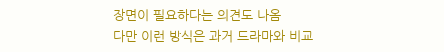장면이 필요하다는 의견도 나옴
다만 이런 방식은 과거 드라마와 비교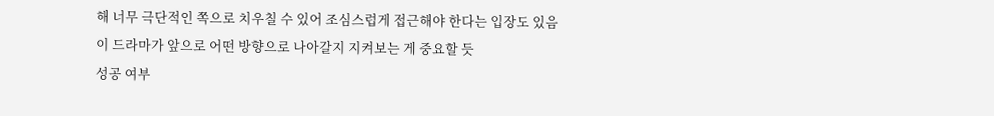해 너무 극단적인 쪽으로 치우칠 수 있어 조심스럽게 접근해야 한다는 입장도 있음
이 드라마가 앞으로 어떤 방향으로 나아갈지 지켜보는 게 중요할 듯
성공 여부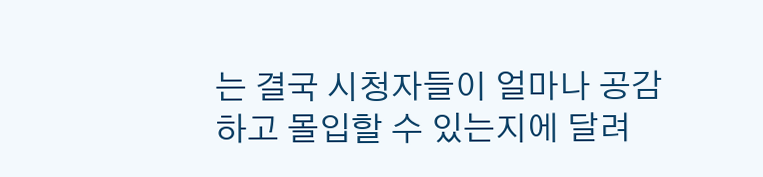는 결국 시청자들이 얼마나 공감하고 몰입할 수 있는지에 달려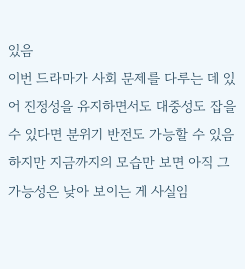있음
이번 드라마가 사회 문제를 다루는 데 있어 진정성을 유지하면서도 대중성도 잡을 수 있다면 분위기 반전도 가능할 수 있음
하지만 지금까지의 모습만 보면 아직 그 가능성은 낮아 보이는 게 사실임